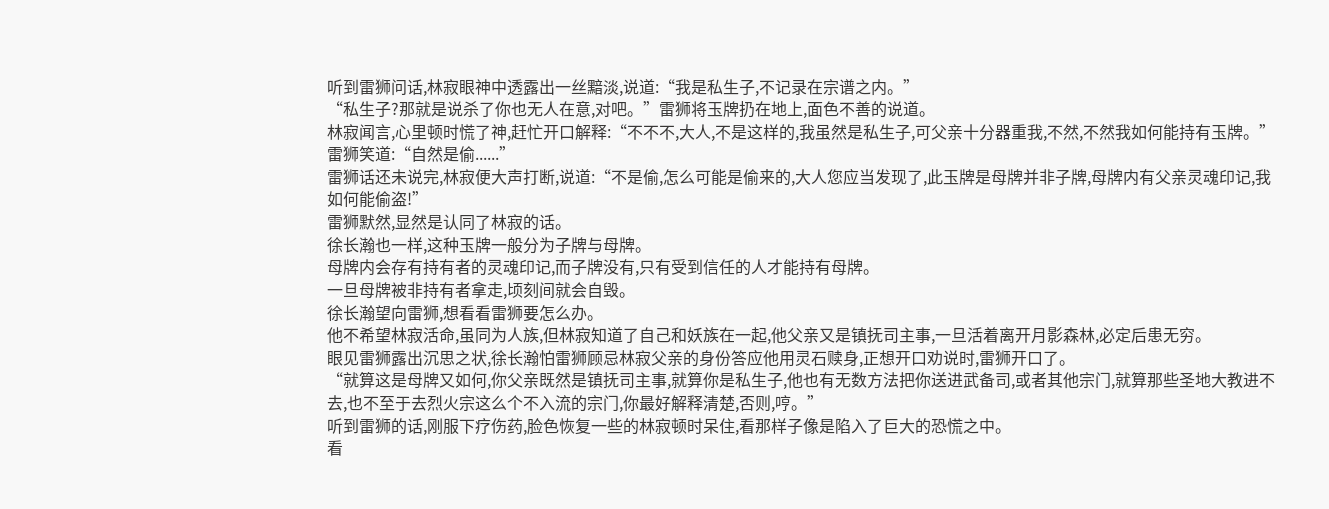听到雷狮问话,林寂眼神中透露出一丝黯淡,说道:“我是私生子,不记录在宗谱之内。”
“私生子?那就是说杀了你也无人在意,对吧。”雷狮将玉牌扔在地上,面色不善的说道。
林寂闻言,心里顿时慌了神,赶忙开口解释:“不不不,大人,不是这样的,我虽然是私生子,可父亲十分器重我,不然,不然我如何能持有玉牌。”
雷狮笑道:“自然是偷......”
雷狮话还未说完,林寂便大声打断,说道:“不是偷,怎么可能是偷来的,大人您应当发现了,此玉牌是母牌并非子牌,母牌内有父亲灵魂印记,我如何能偷盗!”
雷狮默然,显然是认同了林寂的话。
徐长瀚也一样,这种玉牌一般分为子牌与母牌。
母牌内会存有持有者的灵魂印记,而子牌没有,只有受到信任的人才能持有母牌。
一旦母牌被非持有者拿走,顷刻间就会自毁。
徐长瀚望向雷狮,想看看雷狮要怎么办。
他不希望林寂活命,虽同为人族,但林寂知道了自己和妖族在一起,他父亲又是镇抚司主事,一旦活着离开月影森林,必定后患无穷。
眼见雷狮露出沉思之状,徐长瀚怕雷狮顾忌林寂父亲的身份答应他用灵石赎身,正想开口劝说时,雷狮开口了。
“就算这是母牌又如何,你父亲既然是镇抚司主事,就算你是私生子,他也有无数方法把你送进武备司,或者其他宗门,就算那些圣地大教进不去,也不至于去烈火宗这么个不入流的宗门,你最好解释清楚,否则,哼。”
听到雷狮的话,刚服下疗伤药,脸色恢复一些的林寂顿时呆住,看那样子像是陷入了巨大的恐慌之中。
看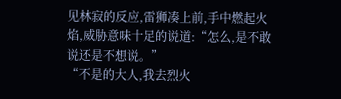见林寂的反应,雷狮凑上前,手中燃起火焰,威胁意味十足的说道:“怎么,是不敢说还是不想说。”
“不是的大人,我去烈火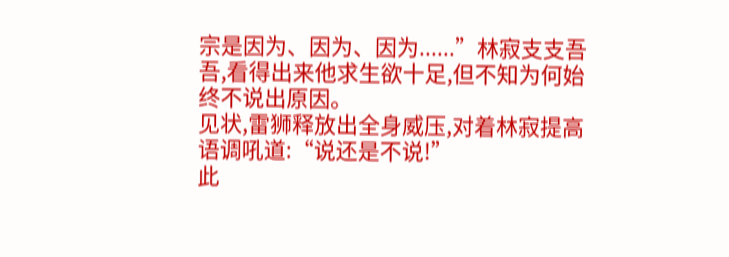宗是因为、因为、因为......”林寂支支吾吾,看得出来他求生欲十足,但不知为何始终不说出原因。
见状,雷狮释放出全身威压,对着林寂提高语调吼道:“说还是不说!”
此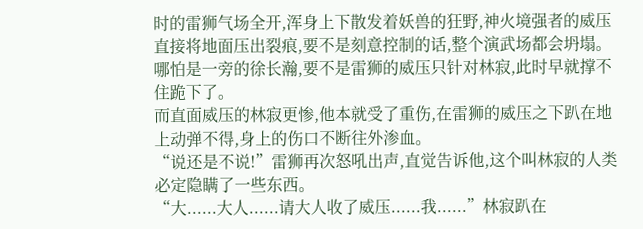时的雷狮气场全开,浑身上下散发着妖兽的狂野,神火境强者的威压直接将地面压出裂痕,要不是刻意控制的话,整个演武场都会坍塌。
哪怕是一旁的徐长瀚,要不是雷狮的威压只针对林寂,此时早就撑不住跪下了。
而直面威压的林寂更惨,他本就受了重伤,在雷狮的威压之下趴在地上动弹不得,身上的伤口不断往外渗血。
“说还是不说!”雷狮再次怒吼出声,直觉告诉他,这个叫林寂的人类必定隐瞒了一些东西。
“大......大人......请大人收了威压......我......”林寂趴在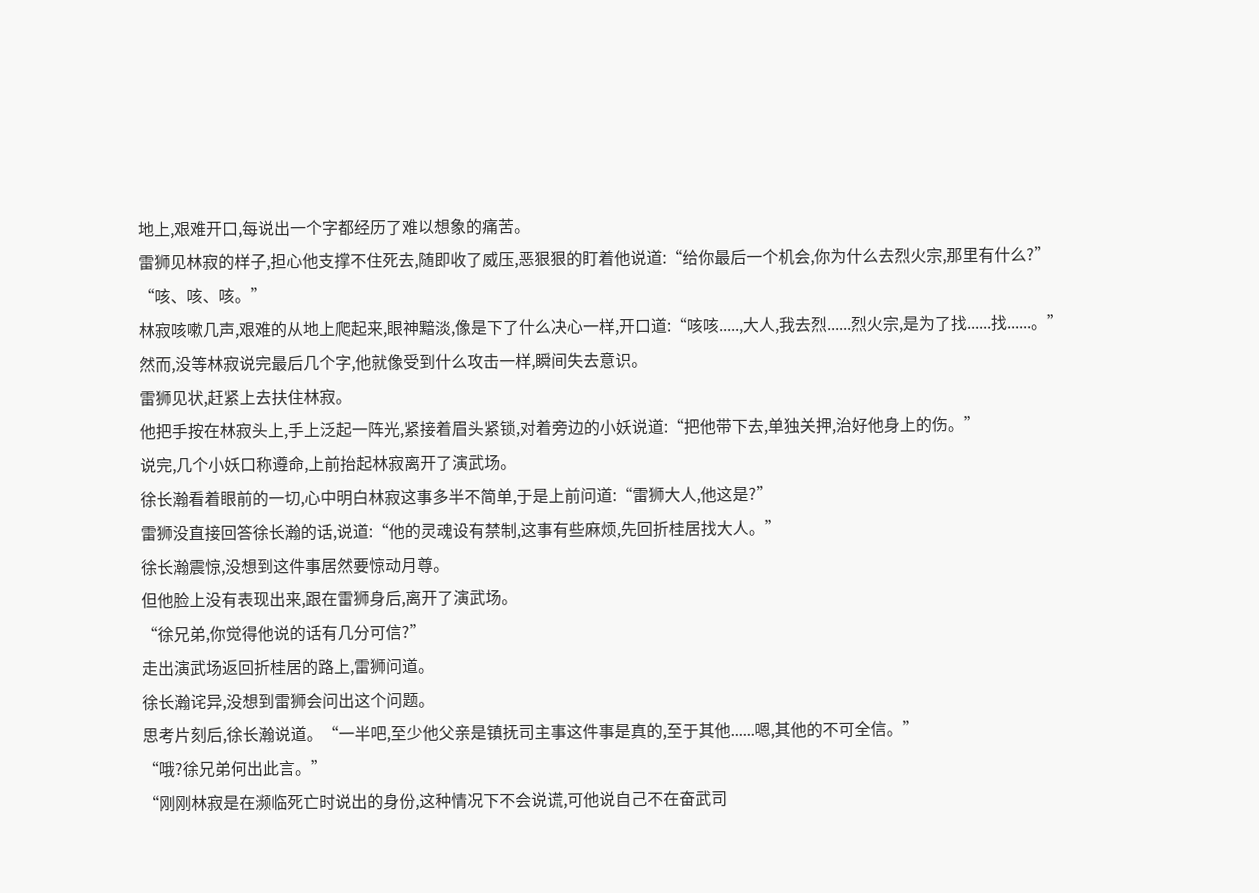地上,艰难开口,每说出一个字都经历了难以想象的痛苦。
雷狮见林寂的样子,担心他支撑不住死去,随即收了威压,恶狠狠的盯着他说道:“给你最后一个机会,你为什么去烈火宗,那里有什么?”
“咳、咳、咳。”
林寂咳嗽几声,艰难的从地上爬起来,眼神黯淡,像是下了什么决心一样,开口道:“咳咳.....,大人,我去烈......烈火宗,是为了找......找......。”
然而,没等林寂说完最后几个字,他就像受到什么攻击一样,瞬间失去意识。
雷狮见状,赶紧上去扶住林寂。
他把手按在林寂头上,手上泛起一阵光,紧接着眉头紧锁,对着旁边的小妖说道:“把他带下去,单独关押,治好他身上的伤。”
说完,几个小妖口称遵命,上前抬起林寂离开了演武场。
徐长瀚看着眼前的一切,心中明白林寂这事多半不简单,于是上前问道:“雷狮大人,他这是?”
雷狮没直接回答徐长瀚的话,说道:“他的灵魂设有禁制,这事有些麻烦,先回折桂居找大人。”
徐长瀚震惊,没想到这件事居然要惊动月尊。
但他脸上没有表现出来,跟在雷狮身后,离开了演武场。
“徐兄弟,你觉得他说的话有几分可信?”
走出演武场返回折桂居的路上,雷狮问道。
徐长瀚诧异,没想到雷狮会问出这个问题。
思考片刻后,徐长瀚说道。“一半吧,至少他父亲是镇抚司主事这件事是真的,至于其他......嗯,其他的不可全信。”
“哦?徐兄弟何出此言。”
“刚刚林寂是在濒临死亡时说出的身份,这种情况下不会说谎,可他说自己不在奋武司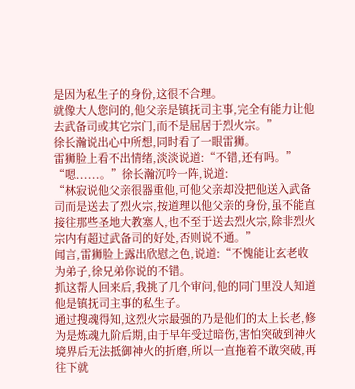是因为私生子的身份,这很不合理。
就像大人您问的,他父亲是镇抚司主事,完全有能力让他去武备司或其它宗门,而不是屈居于烈火宗。”
徐长瀚说出心中所想,同时看了一眼雷狮。
雷狮脸上看不出情绪,淡淡说道:“不错,还有吗。”
“嗯......。”徐长瀚沉吟一阵,说道:
“林寂说他父亲很器重他,可他父亲却没把他送入武备司而是送去了烈火宗,按道理以他父亲的身份,虽不能直接往那些圣地大教塞人,也不至于送去烈火宗,除非烈火宗内有超过武备司的好处,否则说不通。”
闻言,雷狮脸上露出欣慰之色,说道:“不愧能让玄老收为弟子,徐兄弟你说的不错。
抓这帮人回来后,我挑了几个审问,他的同门里没人知道他是镇抚司主事的私生子。
通过搜魂得知,这烈火宗最强的乃是他们的太上长老,修为是炼魂九阶后期,由于早年受过暗伤,害怕突破到神火境界后无法抵御神火的折磨,所以一直拖着不敢突破,再往下就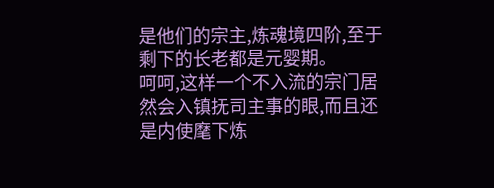是他们的宗主,炼魂境四阶,至于剩下的长老都是元婴期。
呵呵,这样一个不入流的宗门居然会入镇抚司主事的眼,而且还是内使麾下炼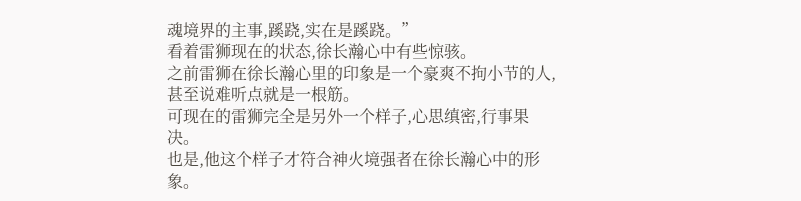魂境界的主事,蹊跷,实在是蹊跷。”
看着雷狮现在的状态,徐长瀚心中有些惊骇。
之前雷狮在徐长瀚心里的印象是一个豪爽不拘小节的人,甚至说难听点就是一根筋。
可现在的雷狮完全是另外一个样子,心思缜密,行事果决。
也是,他这个样子才符合神火境强者在徐长瀚心中的形象。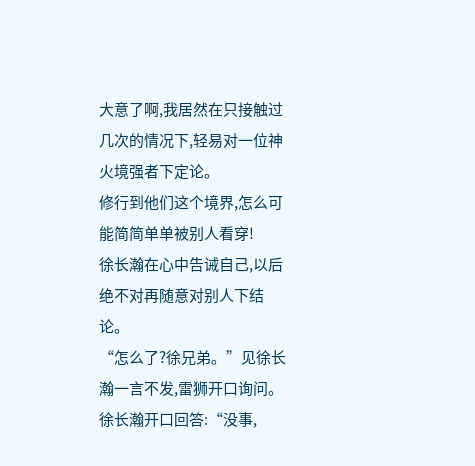大意了啊,我居然在只接触过几次的情况下,轻易对一位神火境强者下定论。
修行到他们这个境界,怎么可能简简单单被别人看穿!
徐长瀚在心中告诫自己,以后绝不对再随意对别人下结论。
“怎么了?徐兄弟。”见徐长瀚一言不发,雷狮开口询问。
徐长瀚开口回答:“没事,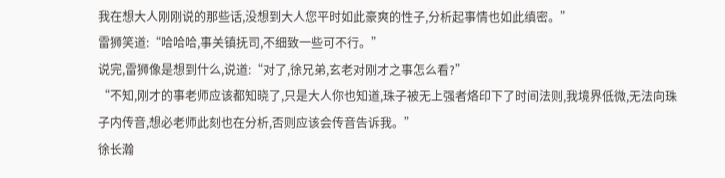我在想大人刚刚说的那些话,没想到大人您平时如此豪爽的性子,分析起事情也如此缜密。”
雷狮笑道:“哈哈哈,事关镇抚司,不细致一些可不行。”
说完,雷狮像是想到什么,说道:“对了,徐兄弟,玄老对刚才之事怎么看?”
“不知,刚才的事老师应该都知晓了,只是大人你也知道,珠子被无上强者烙印下了时间法则,我境界低微,无法向珠子内传音,想必老师此刻也在分析,否则应该会传音告诉我。”
徐长瀚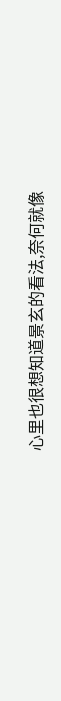心里也很想知道景玄的看法,奈何就像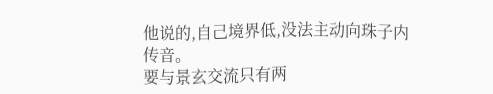他说的,自己境界低,没法主动向珠子内传音。
要与景玄交流只有两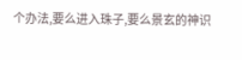个办法,要么进入珠子,要么景玄的神识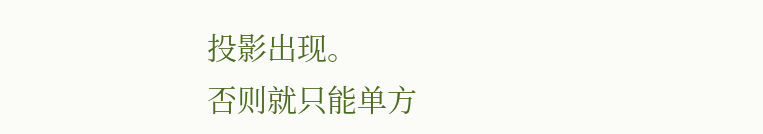投影出现。
否则就只能单方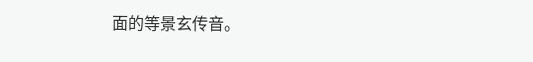面的等景玄传音。